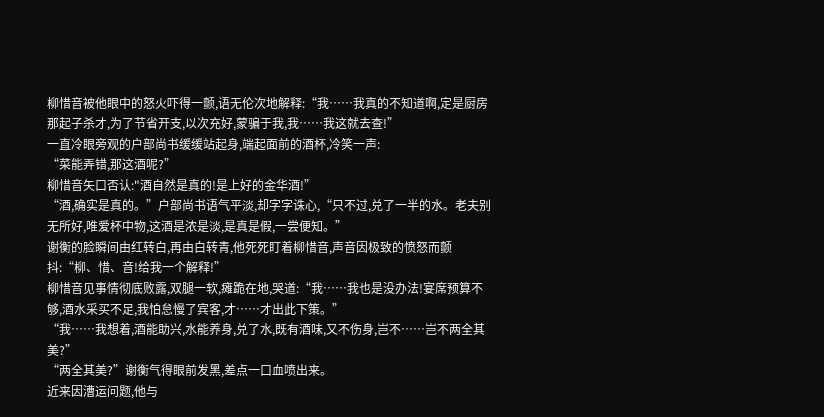柳惜音被他眼中的怒火吓得一颤,语无伦次地解释:“我……我真的不知道啊,定是厨房那起子杀才,为了节省开支,以次充好,蒙骗于我,我……我这就去查!”
一直冷眼旁观的户部尚书缓缓站起身,端起面前的酒杯,冷笑一声:
“菜能弄错,那这酒呢?”
柳惜音矢口否认:"酒自然是真的!是上好的金华酒!”
“酒,确实是真的。”户部尚书语气平淡,却字字诛心,“只不过,兑了一半的水。老夫别无所好,唯爱杯中物,这酒是浓是淡,是真是假,一尝便知。”
谢衡的脸瞬间由红转白,再由白转青,他死死盯着柳惜音,声音因极致的愤怒而颤抖:“柳、惜、音!给我一个解释!”
柳惜音见事情彻底败露,双腿一软,瘫跪在地,哭道:“我……我也是没办法!宴席预算不够,酒水采买不足,我怕怠慢了宾客,才……才出此下策。”
“我……我想着,酒能助兴,水能养身,兑了水,既有酒味,又不伤身,岂不……岂不两全其美?”
“两全其美?”谢衡气得眼前发黑,差点一口血喷出来。
近来因漕运问题,他与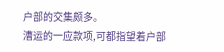户部的交集颇多。
漕运的一应款项,可都指望着户部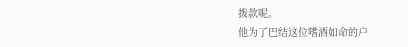拨款呢。
他为了巴结这位嗜酒如命的户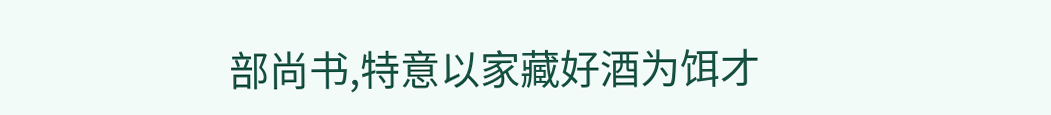部尚书,特意以家藏好酒为饵才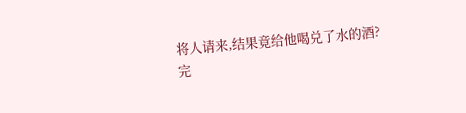将人请来,结果竟给他喝兑了水的酒?
完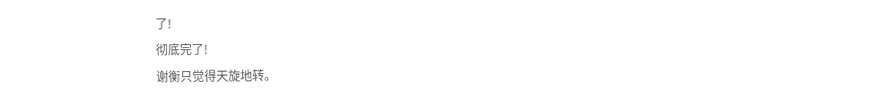了!
彻底完了!
谢衡只觉得天旋地转。